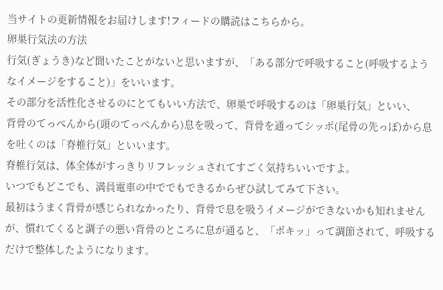当サイトの更新情報をお届けします!フィードの購読はこちらから。
卵巣行気法の方法
行気(ぎょうき)など聞いたことがないと思いますが、「ある部分で呼吸すること(呼吸するようなイメージをすること)」をいいます。
その部分を活性化させるのにとてもいい方法で、卵巣で呼吸するのは「卵巣行気」といい、
背骨のてっぺんから(頭のてっぺんから)息を吸って、背骨を通ってシッポ(尾骨の先っぽ)から息を吐くのは「脊椎行気」といいます。
脊椎行気は、体全体がすっきりリフレッシュされてすごく気持ちいいですよ。
いつでもどこでも、満員電車の中ででもできるからぜひ試してみて下さい。
最初はうまく背骨が感じられなかったり、背骨で息を吸うイメージができないかも知れませんが、慣れてくると調子の悪い背骨のところに息が通ると、「ポキッ」って調節されて、呼吸するだけで整体したようになります。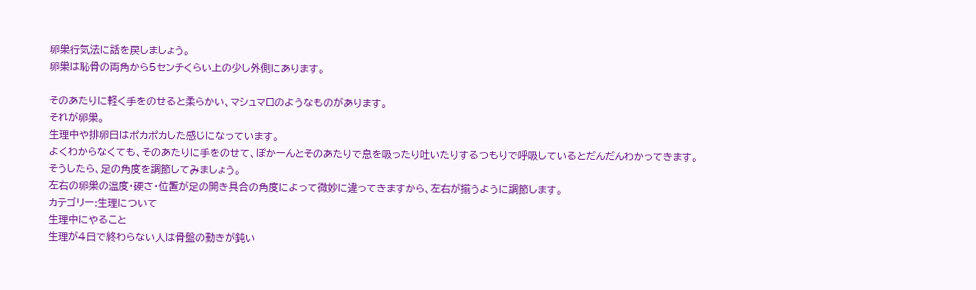卵巣行気法に話を戻しましょう。
卵巣は恥骨の両角から5センチくらい上の少し外側にあります。

そのあたりに軽く手をのせると柔らかい、マシュマロのようなものがあります。
それが卵巣。
生理中や排卵日はポカポカした感じになっています。
よくわからなくても、そのあたりに手をのせて、ぽかーんとそのあたりで息を吸ったり吐いたりするつもりで呼吸しているとだんだんわかってきます。
そうしたら、足の角度を調節してみましょう。
左右の卵巣の温度・硬さ・位置が足の開き具合の角度によって微妙に違ってきますから、左右が揃うように調節します。
カテゴリー:生理について
生理中にやること
生理が4日で終わらない人は骨盤の動きが鈍い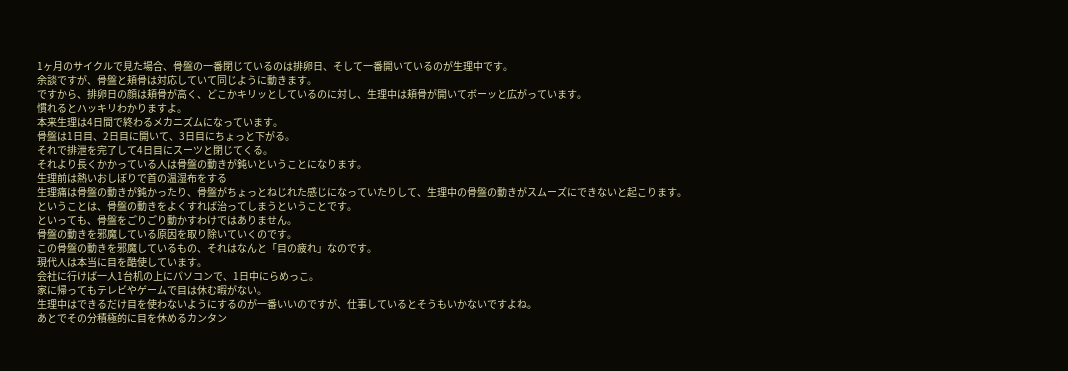1ヶ月のサイクルで見た場合、骨盤の一番閉じているのは排卵日、そして一番開いているのが生理中です。
余談ですが、骨盤と頬骨は対応していて同じように動きます。
ですから、排卵日の顔は頬骨が高く、どこかキリッとしているのに対し、生理中は頬骨が開いてボーッと広がっています。
慣れるとハッキリわかりますよ。
本来生理は4日間で終わるメカニズムになっています。
骨盤は1日目、2日目に開いて、3日目にちょっと下がる。
それで排泄を完了して4日目にスーツと閉じてくる。
それより長くかかっている人は骨盤の動きが鈍いということになります。
生理前は熱いおしぼりで首の温湿布をする
生理痛は骨盤の動きが鈍かったり、骨盤がちょっとねじれた感じになっていたりして、生理中の骨盤の動きがスムーズにできないと起こります。
ということは、骨盤の動きをよくすれば治ってしまうということです。
といっても、骨盤をごりごり動かすわけではありません。
骨盤の動きを邪魔している原因を取り除いていくのです。
この骨盤の動きを邪魔しているもの、それはなんと「目の疲れ」なのです。
現代人は本当に目を酷使しています。
会社に行けば一人1台机の上にパソコンで、1日中にらめっこ。
家に帰ってもテレビやゲームで目は休む暇がない。
生理中はできるだけ目を使わないようにするのが一番いいのですが、仕事しているとそうもいかないですよね。
あとでその分積極的に目を休めるカンタン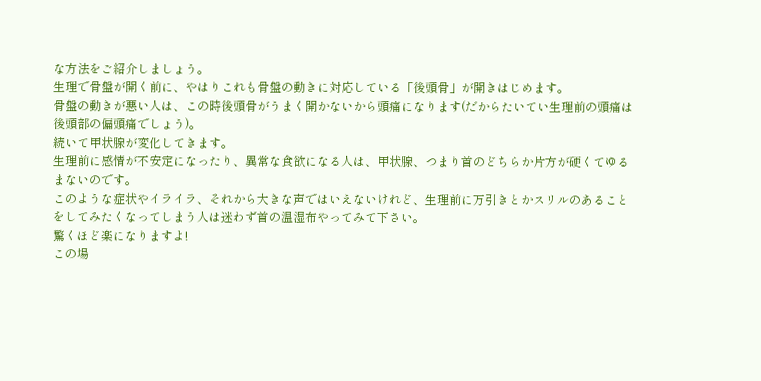な方法をご紹介しましょう。
生理で骨盤が開く前に、やはりこれも骨盤の動きに対応している「後頭骨」が開きはじめます。
骨盤の動きが悪い人は、この時後頭骨がうまく開かないから頭痛になります(だからたいてい生理前の頭痛は後頭部の偏頭痛でしょう)。
続いて甲状腺が変化してきます。
生理前に感情が不安定になったり、異常な食欲になる人は、甲状腺、つまり首のどちらか片方が硬くてゆるまないのです。
このような症状やイライラ、それから大きな声ではいえないけれど、生理前に万引きとかスリルのあることをしてみたくなってしまう人は迷わず首の温湿布やってみて下さい。
驚くほど楽になりますよ!
この場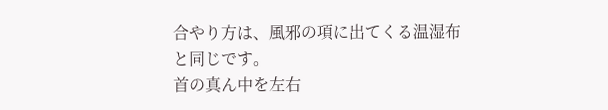合やり方は、風邪の項に出てくる温湿布と同じです。
首の真ん中を左右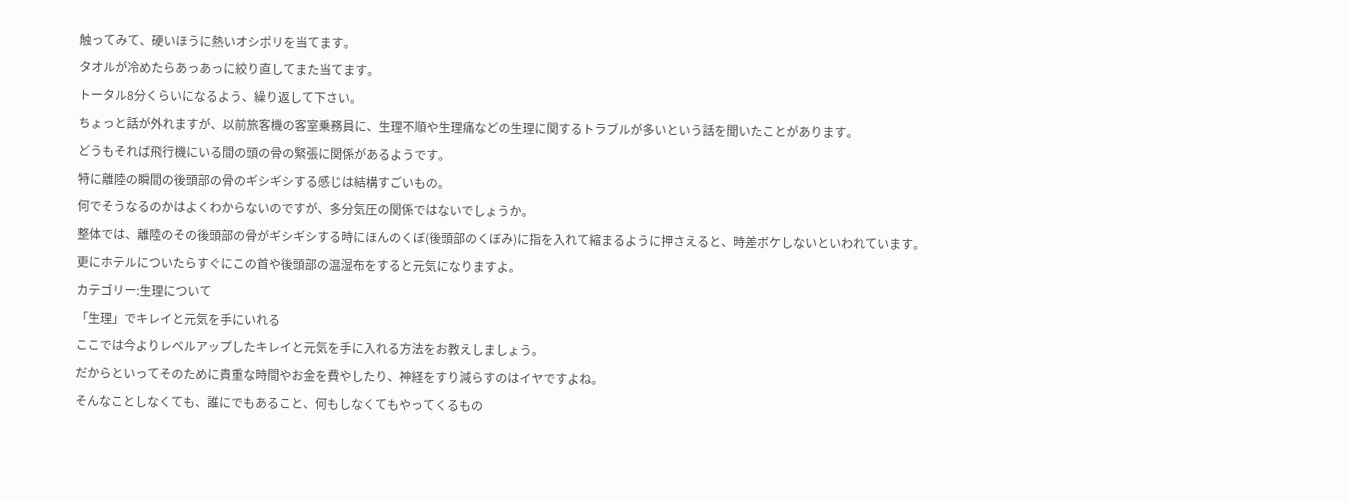触ってみて、硬いほうに熱いオシポリを当てます。
タオルが冷めたらあっあっに絞り直してまた当てます。
トータル8分くらいになるよう、繰り返して下さい。
ちょっと話が外れますが、以前旅客機の客室乗務員に、生理不順や生理痛などの生理に関するトラブルが多いという話を聞いたことがあります。
どうもそれば飛行機にいる間の頭の骨の緊張に関係があるようです。
特に離陸の瞬間の後頭部の骨のギシギシする感じは結構すごいもの。
何でそうなるのかはよくわからないのですが、多分気圧の関係ではないでしょうか。
整体では、離陸のその後頭部の骨がギシギシする時にほんのくぼ(後頭部のくぼみ)に指を入れて縮まるように押さえると、時差ボケしないといわれています。
更にホテルについたらすぐにこの首や後頭部の温湿布をすると元気になりますよ。
カテゴリー:生理について
「生理」でキレイと元気を手にいれる
ここでは今よりレベルアップしたキレイと元気を手に入れる方法をお教えしましょう。
だからといってそのために貴重な時間やお金を費やしたり、神経をすり減らすのはイヤですよね。
そんなことしなくても、誰にでもあること、何もしなくてもやってくるもの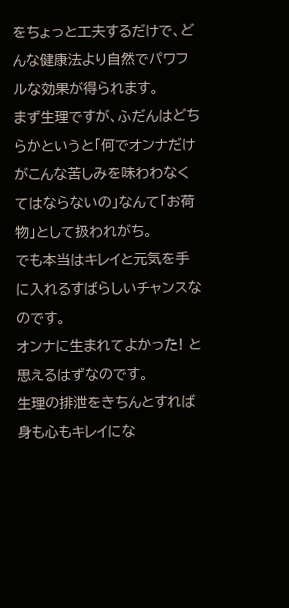をちょっと工夫するだけで、どんな健康法より自然でパワフルな効果が得られます。
まず生理ですが、ふだんはどちらかというと「何でオンナだけがこんな苦しみを味わわなくてはならないの」なんて「お荷物」として扱われがち。
でも本当はキレイと元気を手に入れるすばらしいチャンスなのです。
オンナに生まれてよかった! と思えるはずなのです。
生理の排泄をきちんとすれば身も心もキレイにな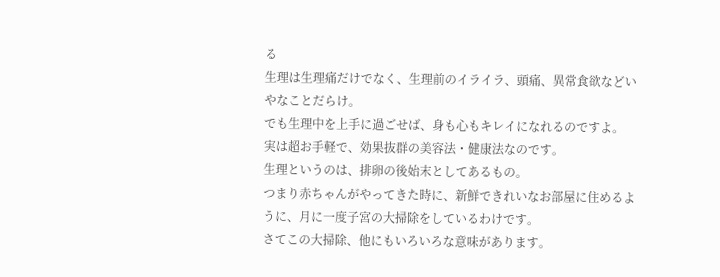る
生理は生理痛だけでなく、生理前のイライラ、頭痛、異常食欲などいやなことだらけ。
でも生理中を上手に過ごせば、身も心もキレイになれるのですよ。
実は超お手軽で、効果抜群の美容法・健康法なのです。
生理というのは、排卵の後始末としてあるもの。
つまり赤ちゃんがやってきた時に、新鮮できれいなお部屋に住めるように、月に一度子宮の大掃除をしているわけです。
さてこの大掃除、他にもいろいろな意味があります。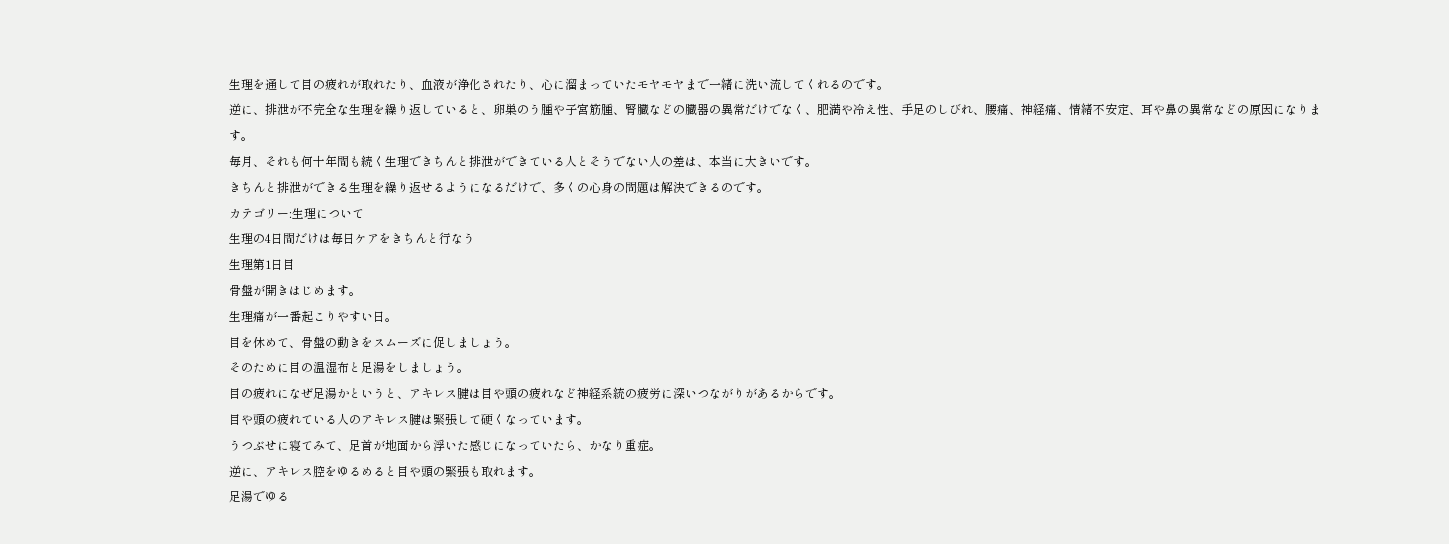生理を通して目の疲れが取れたり、血液が浄化されたり、心に溜まっていたモヤモヤまで一緒に洗い流してくれるのです。
逆に、排泄が不完全な生理を繰り返していると、卵巣のう腫や子宮筋腫、腎臓などの臓器の異常だけでなく、肥満や冷え性、手足のしびれ、腰痛、神経痛、情緒不安定、耳や鼻の異常などの原因になります。
毎月、それも何十年間も続く生理できちんと排泄ができている人とそうでない人の差は、本当に大きいです。
きちんと排泄ができる生理を繰り返せるようになるだけで、多くの心身の問題は解決できるのです。
カテゴリー:生理について
生理の4日間だけは毎日ケアをきちんと行なう
生理第1日目
骨盤が開きはじめます。
生理痛が一番起こりやすい日。
目を休めて、骨盤の動きをスムーズに促しましょう。
そのために目の温湿布と足湯をしましょう。
目の疲れになぜ足湯かというと、アキレス腱は目や頭の疲れなど神経系統の疲労に深いつながりがあるからです。
目や頭の疲れている人のアキレス腱は緊張して硬くなっています。
うつぶせに寝てみて、足首が地面から浮いた感じになっていたら、かなり重症。
逆に、アキレス腔をゆるめると目や頭の緊張も取れます。
足湯でゆる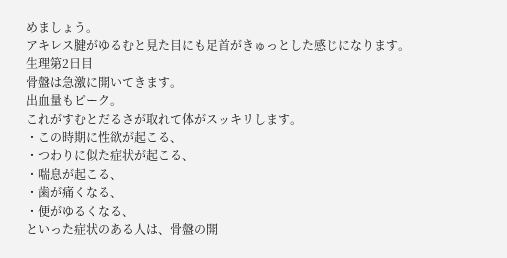めましょう。
アキレス腱がゆるむと見た目にも足首がきゅっとした感じになります。
生理第2日目
骨盤は急激に開いてきます。
出血量もピーク。
これがすむとだるさが取れて体がスッキリします。
・この時期に性欲が起こる、
・つわりに似た症状が起こる、
・喘息が起こる、
・歯が痛くなる、
・便がゆるくなる、
といった症状のある人は、骨盤の開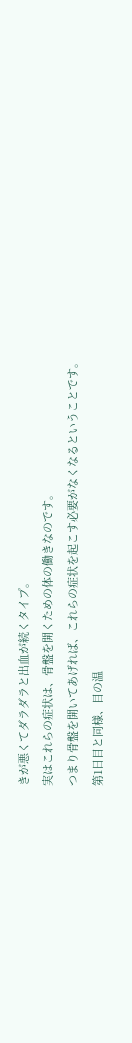きが悪くてダラダラと出血が続くタイプ。
実はこれらの症状は、骨盤を開くための体の働きなのです。
つまり骨盤を開いてあげれば、これらの症状を起こす必要がなくなるということです。
第1日目と同様、目の温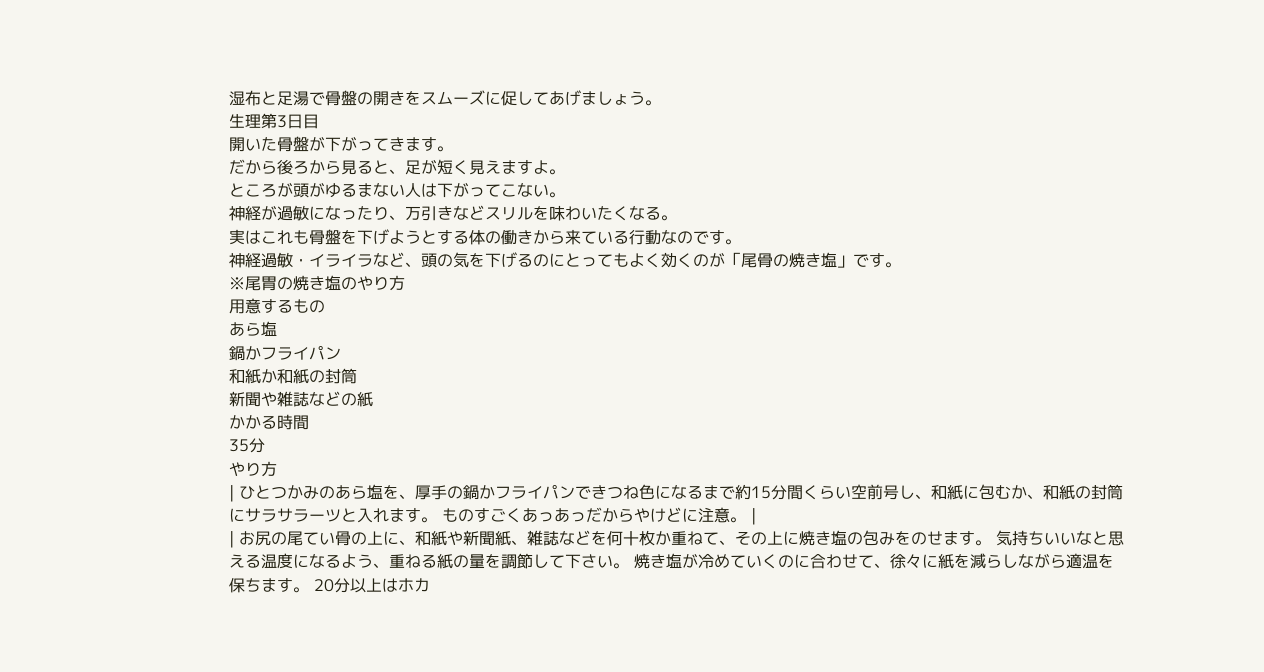湿布と足湯で骨盤の開きをスムーズに促してあげましょう。
生理第3日目
開いた骨盤が下がってきます。
だから後ろから見ると、足が短く見えますよ。
ところが頭がゆるまない人は下がってこない。
神経が過敏になったり、万引きなどスリルを味わいたくなる。
実はこれも骨盤を下げようとする体の働きから来ている行動なのです。
神経過敏・イライラなど、頭の気を下げるのにとってもよく効くのが「尾骨の焼き塩」です。
※尾胃の焼き塩のやり方
用意するもの
あら塩
鍋かフライパン
和紙か和紙の封筒
新聞や雑誌などの紙
かかる時間
35分
やり方
| ひとつかみのあら塩を、厚手の鍋かフライパンできつね色になるまで約15分間くらい空前号し、和紙に包むか、和紙の封筒にサラサラーツと入れます。 ものすごくあっあっだからやけどに注意。 |
| お尻の尾てい骨の上に、和紙や新聞紙、雑誌などを何十枚か重ねて、その上に焼き塩の包みをのせます。 気持ちいいなと思える温度になるよう、重ねる紙の量を調節して下さい。 焼き塩が冷めていくのに合わせて、徐々に紙を減らしながら適温を保ちます。 20分以上はホカ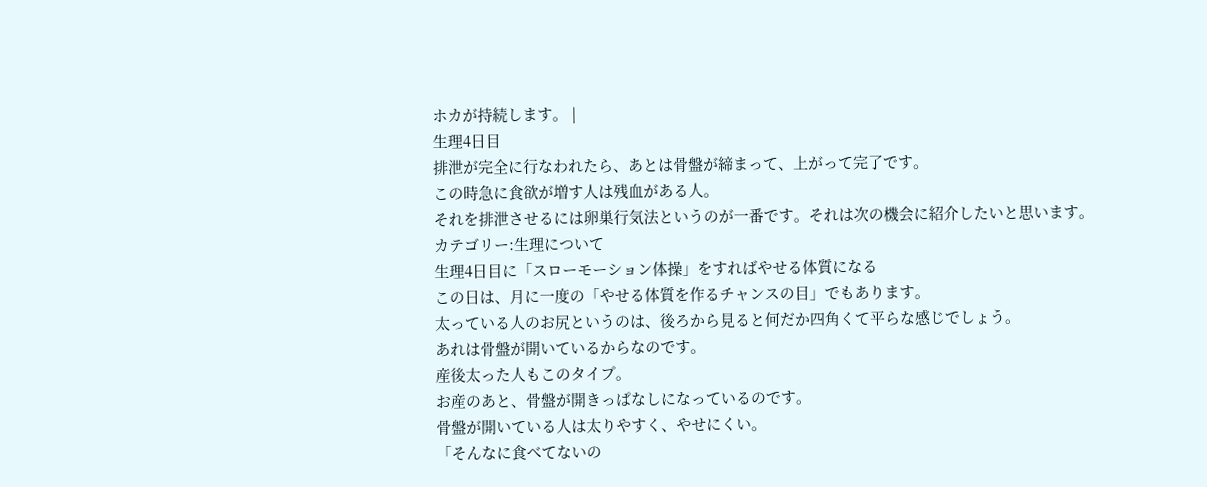ホカが持続します。 |
生理4日目
排泄が完全に行なわれたら、あとは骨盤が締まって、上がって完了です。
この時急に食欲が増す人は残血がある人。
それを排泄させるには卵巣行気法というのが一番です。それは次の機会に紹介したいと思います。
カテゴリー:生理について
生理4日目に「スローモーション体操」をすればやせる体質になる
この日は、月に一度の「やせる体質を作るチャンスの目」でもあります。
太っている人のお尻というのは、後ろから見ると何だか四角くて平らな感じでしょう。
あれは骨盤が開いているからなのです。
産後太った人もこのタイプ。
お産のあと、骨盤が開きっぱなしになっているのです。
骨盤が開いている人は太りやすく、やせにくい。
「そんなに食べてないの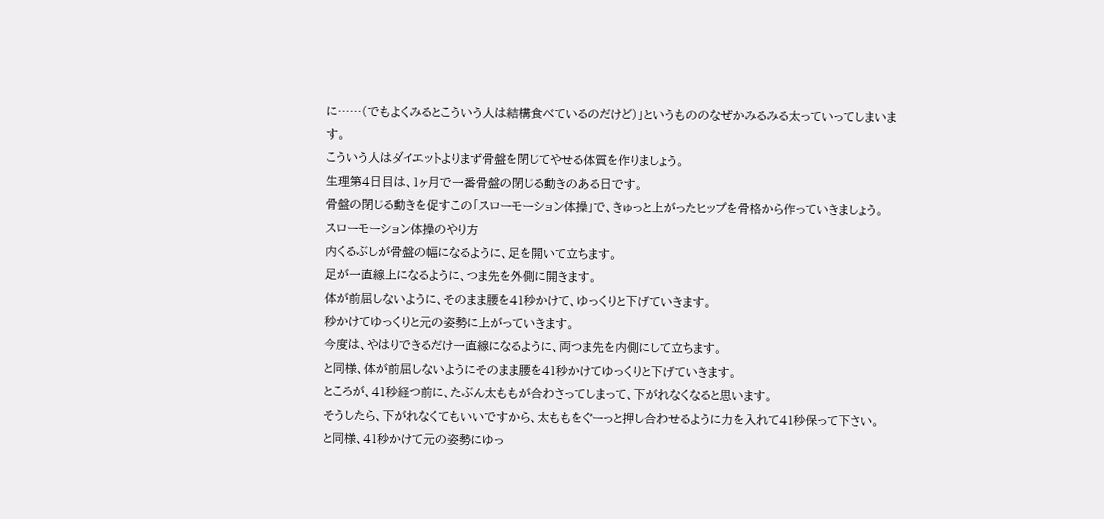に……(でもよくみるとこういう人は結構食べているのだけど)」というもののなぜかみるみる太っていってしまいます。
こういう人はダイエットよりまず骨盤を閉じてやせる体質を作りましょう。
生理第4日目は、1ヶ月で一番骨盤の閉じる動きのある日です。
骨盤の閉じる動きを促すこの「スローモーション体操」で、きゅっと上がったヒップを骨格から作っていきましょう。
スローモーション体操のやり方
内くるぶしが骨盤の幅になるように、足を開いて立ちます。
足が一直線上になるように、つま先を外側に開きます。
体が前屈しないように、そのまま腰を41秒かけて、ゆっくりと下げていきます。
秒かけてゆっくりと元の姿勢に上がっていきます。
今度は、やはりできるだけ一直線になるように、両つま先を内側にして立ちます。
と同様、体が前屈しないようにそのまま腰を41秒かけてゆっくりと下げていきます。
ところが、41秒経つ前に、たぶん太ももが合わさってしまって、下がれなくなると思います。
そうしたら、下がれなくてもいいですから、太ももをぐーっと押し合わせるように力を入れて41秒保って下さい。
と同様、41秒かけて元の姿勢にゆっ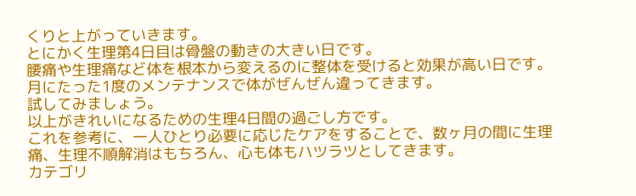くりと上がっていきます。
とにかく生理第4日目は骨盤の動きの大きい日です。
腰痛や生理痛など体を根本から変えるのに整体を受けると効果が高い日です。
月にたった1度のメンテナンスで体がぜんぜん違ってきます。
試してみましょう。
以上がきれいになるための生理4日間の過ごし方です。
これを参考に、一人ひとり必要に応じたケアをすることで、数ヶ月の間に生理痛、生理不順解消はもちろん、心も体もハツラツとしてきます。
カテゴリ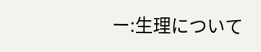ー:生理について